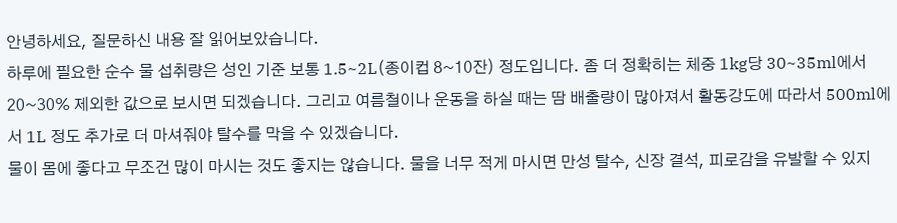안녕하세요, 질문하신 내용 잘 읽어보았습니다.
하루에 필요한 순수 물 섭취량은 성인 기준 보통 1.5~2L(종이컵 8~10잔) 정도입니다. 좀 더 정확히는 체중 1kg당 30~35ml에서 20~30% 제외한 값으로 보시면 되겠습니다. 그리고 여름철이나 운동을 하실 때는 땀 배출량이 많아져서 활동강도에 따라서 500ml에서 1L 정도 추가로 더 마셔줘야 탈수를 막을 수 있겠습니다.
물이 몸에 좋다고 무조건 많이 마시는 것도 좋지는 않습니다. 물을 너무 적게 마시면 만성 탈수, 신장 결석, 피로감을 유발할 수 있지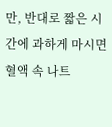만, 반대로 짧은 시간에 과하게 마시면 혈액 속 나트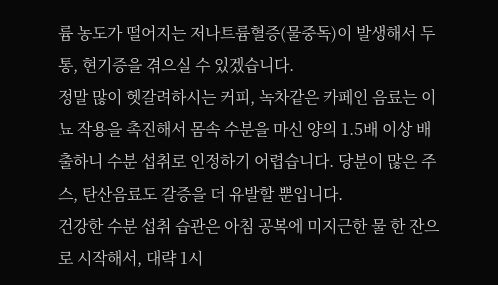륨 농도가 떨어지는 저나트륨혈증(물중독)이 발생해서 두통, 현기증을 겪으실 수 있겠습니다.
정말 많이 헷갈려하시는 커피, 녹차같은 카페인 음료는 이뇨 작용을 촉진해서 몸속 수분을 마신 양의 1.5배 이상 배출하니 수분 섭취로 인정하기 어렵습니다. 당분이 많은 주스, 탄산음료도 갈증을 더 유발할 뿐입니다.
건강한 수분 섭취 습관은 아침 공복에 미지근한 물 한 잔으로 시작해서, 대략 1시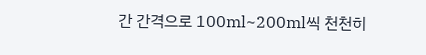간 간격으로 100ml~200ml씩 천천히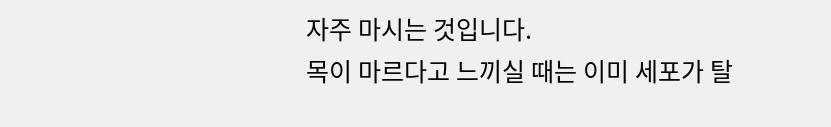자주 마시는 것입니다.
목이 마르다고 느끼실 때는 이미 세포가 탈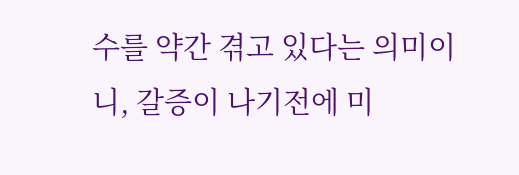수를 약간 겪고 있다는 의미이니, 갈증이 나기전에 미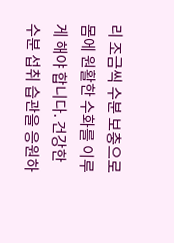리 조금씩 수분 보충으로 몸에 원활한 수화를 이루게 해야 합니다. 건강한 수분 섭취 습관을 응원하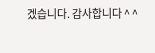겠습니다. 감사합니다 ^ ^